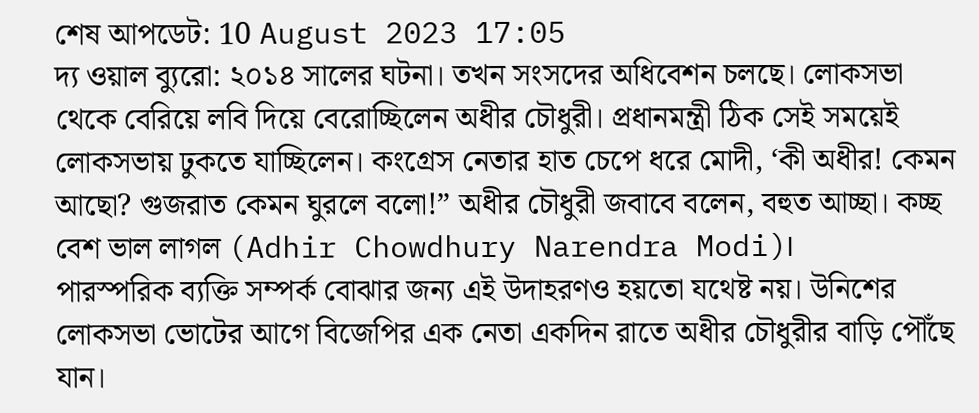শেষ আপডেট: 10 August 2023 17:05
দ্য ওয়াল ব্যুরো: ২০১৪ সালের ঘটনা। তখন সংসদের অধিবেশন চলছে। লোকসভা থেকে বেরিয়ে লবি দিয়ে বেরোচ্ছিলেন অধীর চৌধুরী। প্রধানমন্ত্রী ঠিক সেই সময়েই লোকসভায় ঢুকতে যাচ্ছিলেন। কংগ্রেস নেতার হাত চেপে ধরে মোদী, ‘কী অধীর! কেমন আছো? গুজরাত কেমন ঘুরলে বলো!” অধীর চৌধুরী জবাবে বলেন, বহুত আচ্ছা। কচ্ছ বেশ ভাল লাগল (Adhir Chowdhury Narendra Modi)।
পারস্পরিক ব্যক্তি সম্পর্ক বোঝার জন্য এই উদাহরণও হয়তো যথেষ্ট নয়। উনিশের লোকসভা ভোটের আগে বিজেপির এক নেতা একদিন রাতে অধীর চৌধুরীর বাড়ি পৌঁছে যান।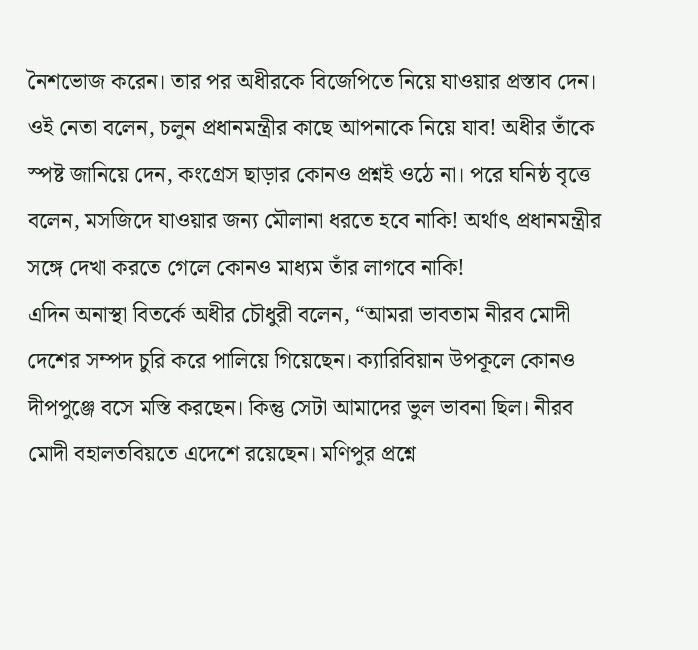নৈশভোজ করেন। তার পর অধীরকে বিজেপিতে নিয়ে যাওয়ার প্রস্তাব দেন। ওই নেতা বলেন, চলুন প্রধানমন্ত্রীর কাছে আপনাকে নিয়ে যাব! অধীর তাঁকে স্পষ্ট জানিয়ে দেন, কংগ্রেস ছাড়ার কোনও প্রশ্নই ওঠে না। পরে ঘনিষ্ঠ বৃত্তে বলেন, মসজিদে যাওয়ার জন্য মৌলানা ধরতে হবে নাকি! অর্থাৎ প্রধানমন্ত্রীর সঙ্গে দেখা করতে গেলে কোনও মাধ্যম তাঁর লাগবে নাকি!
এদিন অনাস্থা বিতর্কে অধীর চৌধুরী বলেন, “আমরা ভাবতাম নীরব মোদী দেশের সম্পদ চুরি করে পালিয়ে গিয়েছেন। ক্যারিবিয়ান উপকূলে কোনও দীপপুঞ্জে বসে মস্তি করছেন। কিন্তু সেটা আমাদের ভুল ভাবনা ছিল। নীরব মোদী বহালতবিয়তে এদেশে রয়েছেন। মণিপুর প্রশ্নে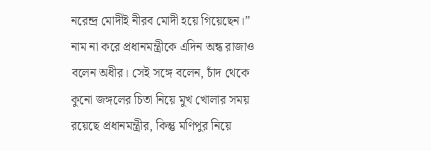নরেন্দ্র মোদীই নীরব মোদী হয়ে গিয়েছেন।” নাম না করে প্রধানমন্ত্রীকে এদিন অন্ধ রাজাও বলেন অধীর। সেই সঙ্গে বলেন, চাঁদ থেকে কুনো জঙ্গলের চিতা নিয়ে মুখ খোলার সময় রয়েছে প্রধানমন্ত্রীর, কিন্তু মণিপুর নিয়ে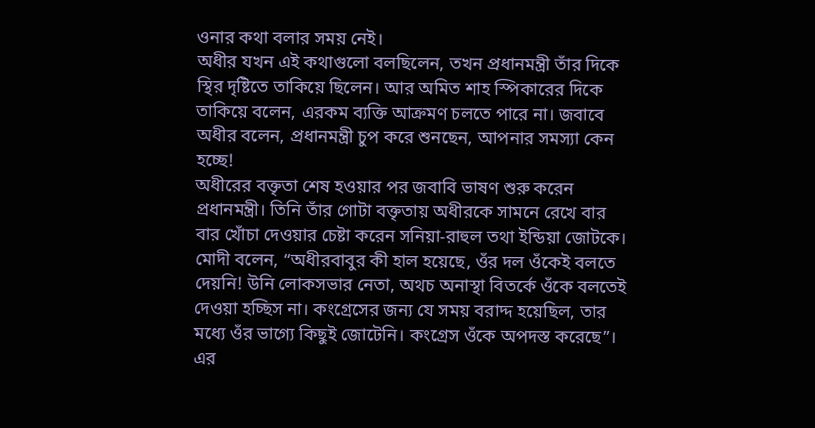ওনার কথা বলার সময় নেই।
অধীর যখন এই কথাগুলো বলছিলেন, তখন প্রধানমন্ত্রী তাঁর দিকে স্থির দৃষ্টিতে তাকিয়ে ছিলেন। আর অমিত শাহ স্পিকারের দিকে তাকিয়ে বলেন, এরকম ব্যক্তি আক্রমণ চলতে পারে না। জবাবে অধীর বলেন, প্রধানমন্ত্রী চুপ করে শুনছেন, আপনার সমস্যা কেন হচ্ছে!
অধীরের বক্তৃতা শেষ হওয়ার পর জবাবি ভাষণ শুরু করেন প্রধানমন্ত্রী। তিনি তাঁর গোটা বক্তৃতায় অধীরকে সামনে রেখে বার বার খোঁচা দেওয়ার চেষ্টা করেন সনিয়া-রাহুল তথা ইন্ডিয়া জোটকে। মোদী বলেন, “অধীরবাবুর কী হাল হয়েছে, ওঁর দল ওঁকেই বলতে দেয়নি! উনি লোকসভার নেতা, অথচ অনাস্থা বিতর্কে ওঁকে বলতেই দেওয়া হচ্ছিস না। কংগ্রেসের জন্য যে সময় বরাদ্দ হয়েছিল, তার মধ্যে ওঁর ভাগ্যে কিছুই জোটেনি। কংগ্রেস ওঁকে অপদস্ত করেছে”। এর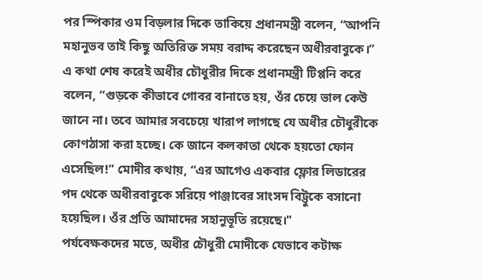পর স্পিকার ওম বিড়লার দিকে তাকিয়ে প্রধানমন্ত্রী বলেন, “আপনি মহানুভব তাই কিছু অতিরিক্ত সময় বরাদ্দ করেছেন অধীরবাবুকে।”
এ কথা শেষ করেই অধীর চৌধুরীর দিকে প্রধানমন্ত্রী টিপ্পনি করে বলেন, “গুড়কে কীভাবে গোবর বানাতে হয়, ওঁর চেয়ে ভাল কেউ জানে না। তবে আমার সবচেয়ে খারাপ লাগছে যে অধীর চৌধুরীকে কোণঠাসা করা হচ্ছে। কে জানে কলকাতা থেকে হয়তো ফোন এসেছিল!” মোদীর কথায়, “এর আগেও একবার ফ্লোর লিডারের পদ থেকে অধীরবাবুকে সরিয়ে পাঞ্জাবের সাংসদ বিট্টুকে বসানো হয়েছিল। ওঁর প্রতি আমাদের সহানুভূতি রয়েছে।"
পর্যবেক্ষকদের মতে, অধীর চৌধুরী মোদীকে যেভাবে কটাক্ষ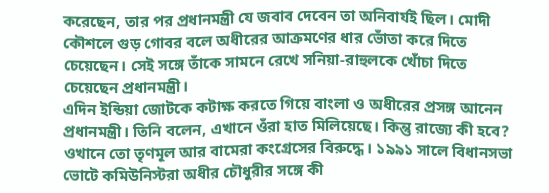করেছেন, তার পর প্রধানমন্ত্রী যে জবাব দেবেন তা অনিবার্যই ছিল। মোদী কৌশলে গুড় গোবর বলে অধীরের আক্রমণের ধার ভোঁতা করে দিতে চেয়েছেন। সেই সঙ্গে তাঁকে সামনে রেখে সনিয়া-রাহুলকে খোঁচা দিতে চেয়েছেন প্রধানমন্ত্রী।
এদিন ইন্ডিয়া জোটকে কটাক্ষ করতে গিয়ে বাংলা ও অধীরের প্রসঙ্গ আনেন প্রধানমন্ত্রী। তিনি বলেন, এখানে ওঁরা হাত মিলিয়েছে। কিন্তু রাজ্যে কী হবে? ওখানে তো তৃণমূল আর বামেরা কংগ্রেসের বিরুদ্ধে। ১৯৯১ সালে বিধানসভা ভোটে কমিউনিস্টরা অধীর চৌধুরীর সঙ্গে কী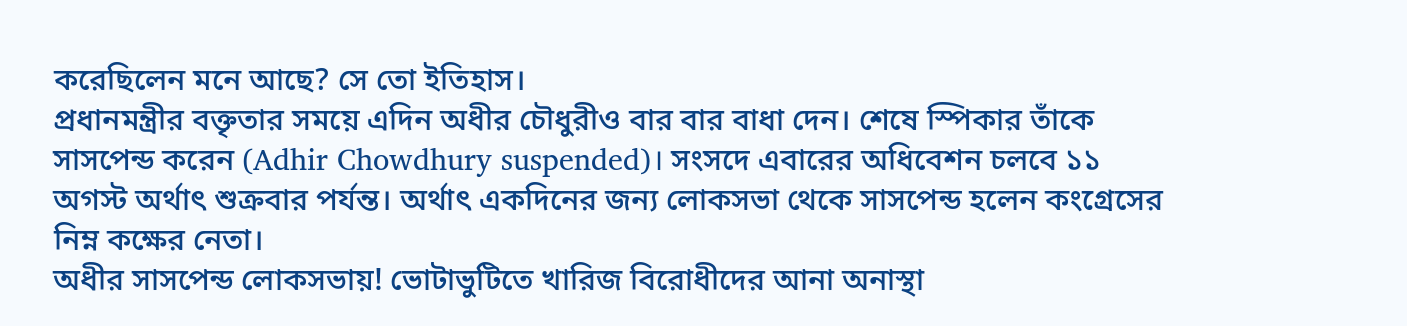করেছিলেন মনে আছে? সে তো ইতিহাস।
প্রধানমন্ত্রীর বক্তৃতার সময়ে এদিন অধীর চৌধুরীও বার বার বাধা দেন। শেষে স্পিকার তাঁকে সাসপেন্ড করেন (Adhir Chowdhury suspended)। সংসদে এবারের অধিবেশন চলবে ১১ অগস্ট অর্থাৎ শুক্রবার পর্যন্ত। অর্থাৎ একদিনের জন্য লোকসভা থেকে সাসপেন্ড হলেন কংগ্রেসের নিম্ন কক্ষের নেতা।
অধীর সাসপেন্ড লোকসভায়! ভোটাভুটিতে খারিজ বিরোধীদের আনা অনাস্থা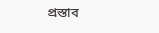প্রস্তাব